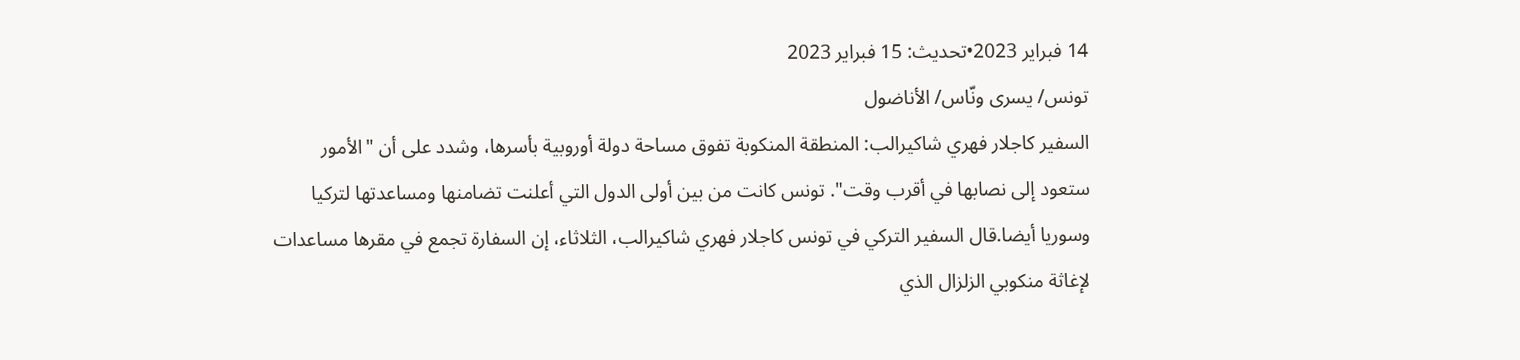14 فبراير 2023•تحديث: 15 فبراير 2023
تونس/ يسرى ونّاس/ الأناضول
السفير كاجلار فهري شاكيرالب: المنطقة المنكوبة تفوق مساحة دولة أوروبية بأسرها، وشدد على أن "الأمور ستعود إلى نصابها في أقرب وقت". تونس كانت من بين أولى الدول التي أعلنت تضامنها ومساعدتها لتركيا وسوريا أيضا.قال السفير التركي في تونس كاجلار فهري شاكيرالب، الثلاثاء، إن السفارة تجمع في مقرها مساعدات لإغاثة منكوبي الزلزال الذي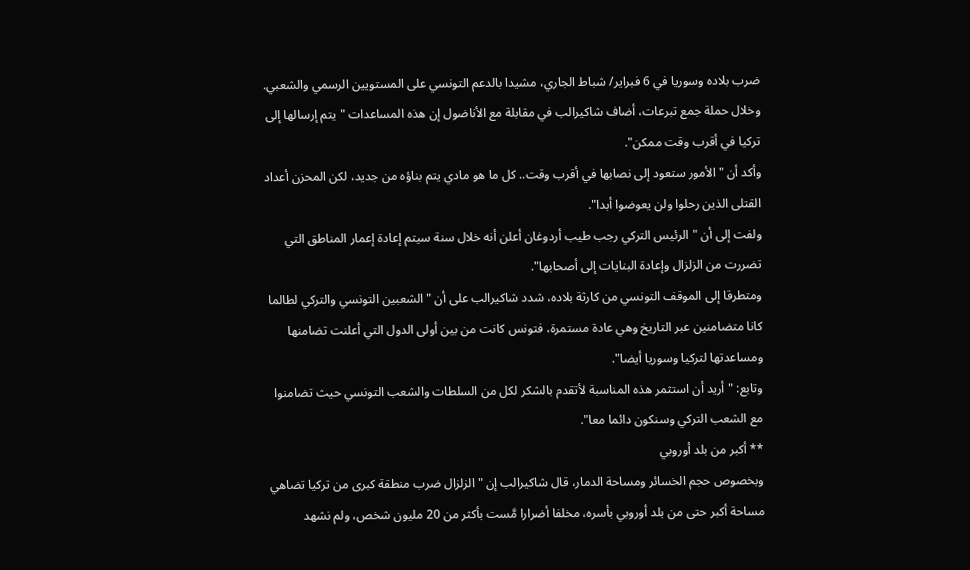ضرب بلاده وسوريا في 6 فبراير/ شباط الجاري، مشيدا بالدعم التونسي على المستويين الرسمي والشعبي.
وخلال حملة جمع تبرعات، أضاف شاكيرالب في مقابلة مع الأناضول إن هذه المساعدات "يتم إرسالها إلى تركيا في أقرب وقت ممكن".
وأكد أن "الأمور ستعود إلى نصابها في أقرب وقت.. كل ما هو مادي يتم بناؤه من جديد، لكن المحزن أعداد القتلى الذين رحلوا ولن يعوضوا أبدا".
ولفت إلى أن "الرئيس التركي رجب طيب أردوغان أعلن أنه خلال سنة سيتم إعادة إعمار المناطق التي تضررت من الزلزال وإعادة البنايات إلى أصحابها".
ومتطرقا إلى الموقف التونسي من كارثة بلاده، شدد شاكيرالب على أن "الشعبين التونسي والتركي لطالما كانا متضامنين عبر التاريخ وهي عادة مستمرة، فتونس كانت من بين أولى الدول التي أعلنت تضامنها ومساعدتها لتركيا وسوريا أيضا".
وتابع: "أريد أن استثمر هذه المناسبة لأتقدم بالشكر لكل من السلطات والشعب التونسي حيث تضامنوا مع الشعب التركي وسنكون دائما معا".
** أكبر من بلد أوروبي
وبخصوص حجم الخسائر ومساحة الدمار، قال شاكيرالب إن "الزلزال ضرب منطقة كبرى من تركيا تضاهي مساحة أكبر حتى من بلد أوروبي بأسره، مخلفا أضرارا مَّست بأكثر من 20 مليون شخص، ولم نشهد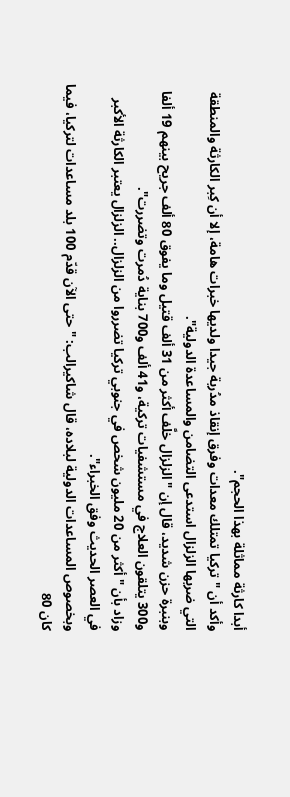أبدا كارثة مماثلة بهذا الحجم".
وأكد أن "تركيا تمتلك معدات وفرق إنقاذ مدُربة جيدا ولديها خبرات هامة، إلا أن كِبر الكارثة والمنطقة التي ضربها الزلزال استدعى التضامن والمساعدة الدولية".
وبنبرة حزن شديد، قال إن "الزلزال خلَّف أكثر من 31 ألف قتيل وما يفوق 80 ألف جريح بينهم 19 ألفا و300 يتلقون العلاج في مستشفيات تركية، و41 ألف و700 بناية دُمرت وتضررت".
وزاد بأن "أكثر من 20 مليون شخص في جنوبي تركيا تضرروا من الزلزال.. الزلزال يعتبر الكارثة الأكبر في العصر الحديث وفق الخبراء".
وبخصوص المساعدات الدولية لبلاده، قال شاكيرالب: "حتى الآن قدّم 100 بلد مساعدات لتركيا، فيما كان 80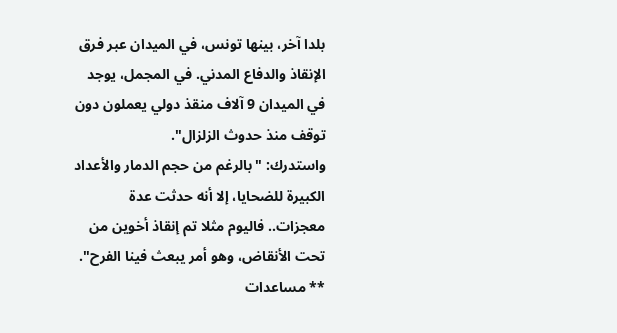بلدا آخر، بينها تونس، في الميدان عبر فرق الإنقاذ والدفاع المدني. في المجمل، يوجد في الميدان 9 آلاف منقذ دولي يعملون دون توقف منذ حدوث الزلزال".
واستدرك: "بالرغم من حجم الدمار والأعداد الكبيرة للضحايا، إلا أنه حدثت عدة معجزات.. فاليوم مثلا تم إنقاذ أخوين من تحت الأنقاض، وهو أمر يبعث فينا الفرح".
** مساعدات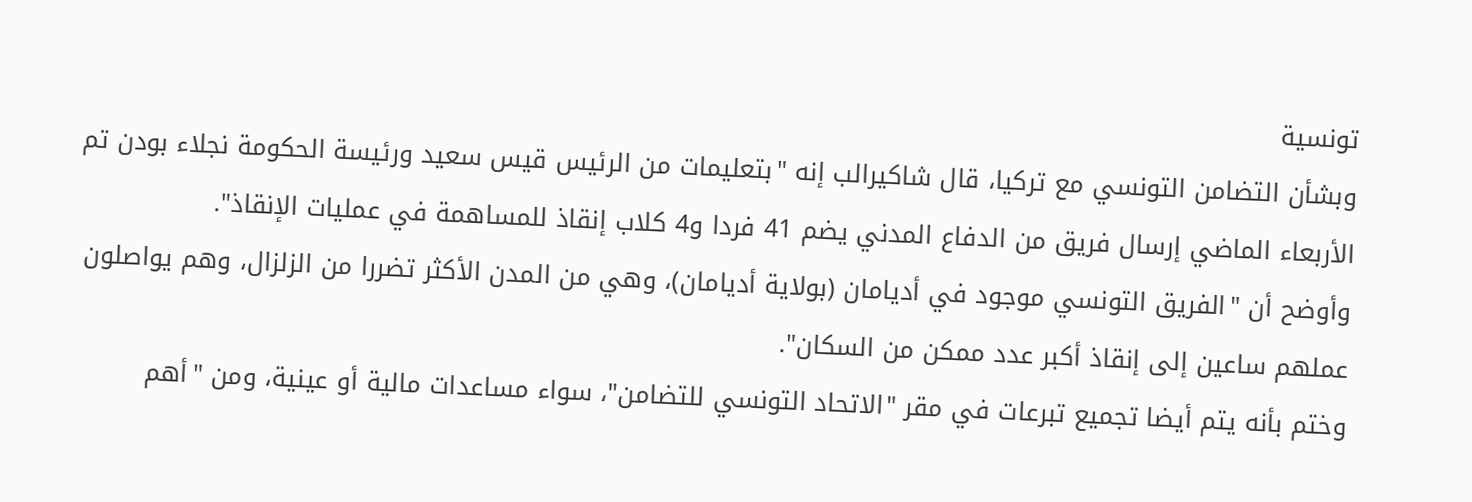تونسية
وبشأن التضامن التونسي مع تركيا، قال شاكيرالب إنه "بتعليمات من الرئيس قيس سعيد ورئيسة الحكومة نجلاء بودن تم الأربعاء الماضي إرسال فريق من الدفاع المدني يضم 41 فردا و4 كلاب إنقاذ للمساهمة في عمليات الإنقاذ".
وأوضح أن "الفريق التونسي موجود في أديامان (بولاية أديامان)، وهي من المدن الأكثر تضررا من الزلزال، وهم يواصلون عملهم ساعين إلى إنقاذ أكبر عدد ممكن من السكان".
وختم بأنه يتم أيضا تجميع تبرعات في مقر "الاتحاد التونسي للتضامن"، سواء مساعدات مالية أو عينية، ومن "أهم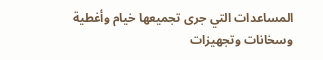المساعدات التي جرى تجميعها خيام وأغطية وسخانات وتجهيزات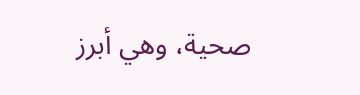صحية، وهي أبرز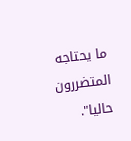ما يحتاجه المتضررون حاليا".